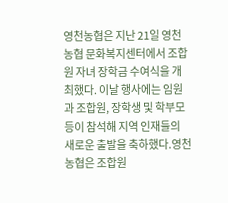영천농협은 지난 21일 영천농협 문화복지센터에서 조합원 자녀 장학금 수여식을 개최했다. 이날 행사에는 임원과 조합원, 장학생 및 학부모 등이 참석해 지역 인재들의 새로운 출발을 축하했다.영천농협은 조합원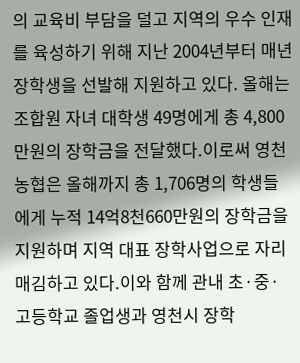의 교육비 부담을 덜고 지역의 우수 인재를 육성하기 위해 지난 2004년부터 매년 장학생을 선발해 지원하고 있다. 올해는 조합원 자녀 대학생 49명에게 총 4,800만원의 장학금을 전달했다.이로써 영천농협은 올해까지 총 1,706명의 학생들에게 누적 14억8천660만원의 장학금을 지원하며 지역 대표 장학사업으로 자리매김하고 있다.이와 함께 관내 초·중·고등학교 졸업생과 영천시 장학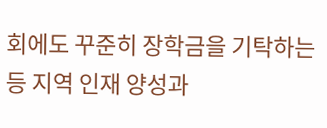회에도 꾸준히 장학금을 기탁하는 등 지역 인재 양성과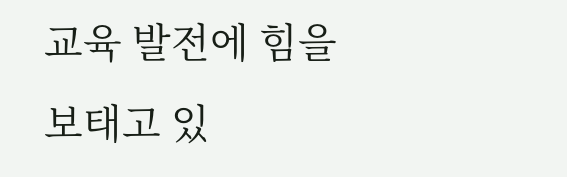교육 발전에 힘을 보태고 있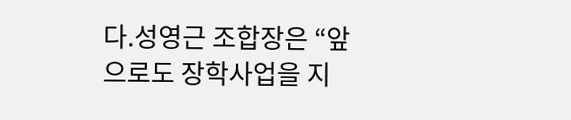다.성영근 조합장은 “앞으로도 장학사업을 지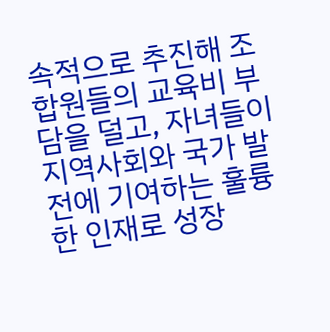속적으로 추진해 조합원들의 교육비 부담을 덜고, 자녀들이 지역사회와 국가 발전에 기여하는 훌륭한 인재로 성장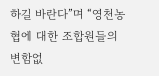하길 바란다”며 “영천농협에 대한 조합원들의 변함없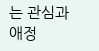는 관심과 애정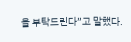을 부탁드린다”고 말했다.